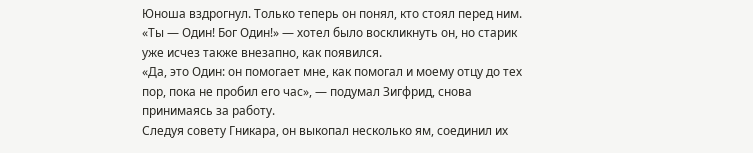Юноша вздрогнул. Только теперь он понял, кто стоял перед ним.
«Ты — Один! Бог Один!» — хотел было воскликнуть он, но старик уже исчез также внезапно, как появился.
«Да, это Один: он помогает мне, как помогал и моему отцу до тех пор, пока не пробил его час», — подумал Зигфрид, снова принимаясь за работу.
Следуя совету Гникара, он выкопал несколько ям, соединил их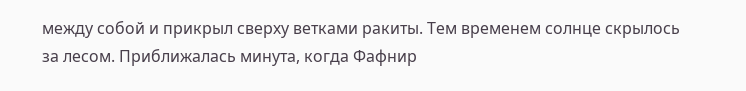между собой и прикрыл сверху ветками ракиты. Тем временем солнце скрылось за лесом. Приближалась минута, когда Фафнир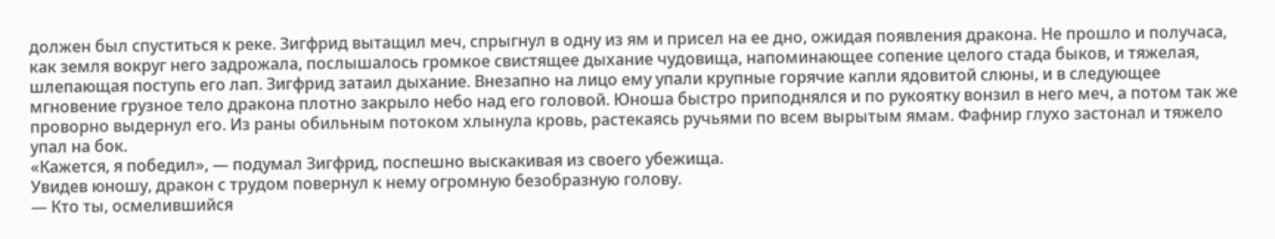должен был спуститься к реке. Зигфрид вытащил меч, спрыгнул в одну из ям и присел на ее дно, ожидая появления дракона. Не прошло и получаса, как земля вокруг него задрожала, послышалось громкое свистящее дыхание чудовища, напоминающее сопение целого стада быков, и тяжелая, шлепающая поступь его лап. Зигфрид затаил дыхание. Внезапно на лицо ему упали крупные горячие капли ядовитой слюны, и в следующее мгновение грузное тело дракона плотно закрыло небо над его головой. Юноша быстро приподнялся и по рукоятку вонзил в него меч, а потом так же проворно выдернул его. Из раны обильным потоком хлынула кровь, растекаясь ручьями по всем вырытым ямам. Фафнир глухо застонал и тяжело упал на бок.
«Кажется, я победил», — подумал Зигфрид, поспешно выскакивая из своего убежища.
Увидев юношу, дракон с трудом повернул к нему огромную безобразную голову.
— Кто ты, осмелившийся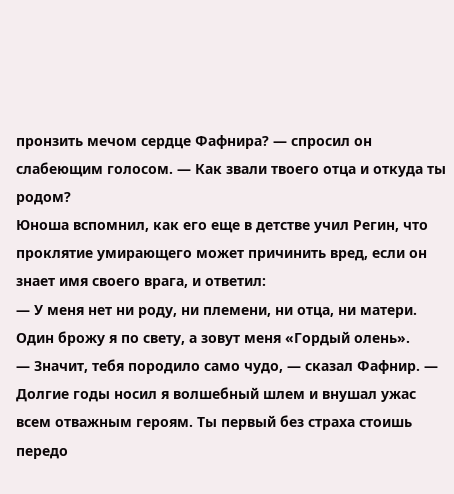пронзить мечом сердце Фафнира? — спросил он слабеющим голосом. — Как звали твоего отца и откуда ты родом?
Юноша вспомнил, как его еще в детстве учил Регин, что проклятие умирающего может причинить вред, если он знает имя своего врага, и ответил:
— У меня нет ни роду, ни племени, ни отца, ни матери. Один брожу я по свету, а зовут меня «Гордый олень».
— Значит, тебя породило само чудо, — сказал Фафнир. — Долгие годы носил я волшебный шлем и внушал ужас всем отважным героям. Ты первый без страха стоишь передо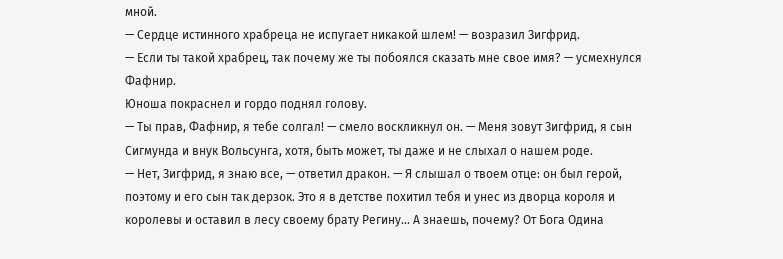мной.
— Сердце истинного храбреца не испугает никакой шлем! — возразил Зигфрид.
— Если ты такой храбрец, так почему же ты побоялся сказать мне свое имя? — усмехнулся Фафнир.
Юноша покраснел и гордо поднял голову.
— Ты прав, Фафнир, я тебе солгал! — смело воскликнул он. — Меня зовут Зигфрид, я сын Сигмунда и внук Вольсунга, хотя, быть может, ты даже и не слыхал о нашем роде.
— Нет, Зигфрид, я знаю все, — ответил дракон. — Я слышал о твоем отце: он был герой, поэтому и его сын так дерзок. Это я в детстве похитил тебя и унес из дворца короля и королевы и оставил в лесу своему брату Регину… А знаешь, почему? От Бога Одина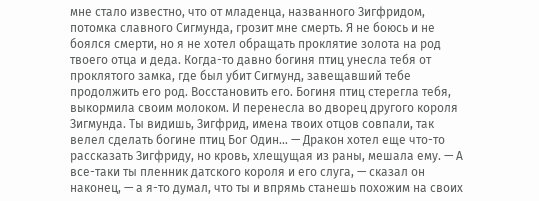мне стало известно, что от младенца, названного Зигфридом, потомка славного Сигмунда, грозит мне смерть. Я не боюсь и не боялся смерти, но я не хотел обращать проклятие золота на род твоего отца и деда. Когда-то давно богиня птиц унесла тебя от проклятого замка, где был убит Сигмунд, завещавший тебе продолжить его род. Восстановить его. Богиня птиц стерегла тебя, выкормила своим молоком. И перенесла во дворец другого короля Зигмунда. Ты видишь, Зигфрид, имена твоих отцов совпали, так велел сделать богине птиц Бог Один… — Дракон хотел еще что-то рассказать Зигфриду, но кровь, хлещущая из раны, мешала ему. — А все-таки ты пленник датского короля и его слуга, — сказал он наконец, — а я-то думал, что ты и впрямь станешь похожим на своих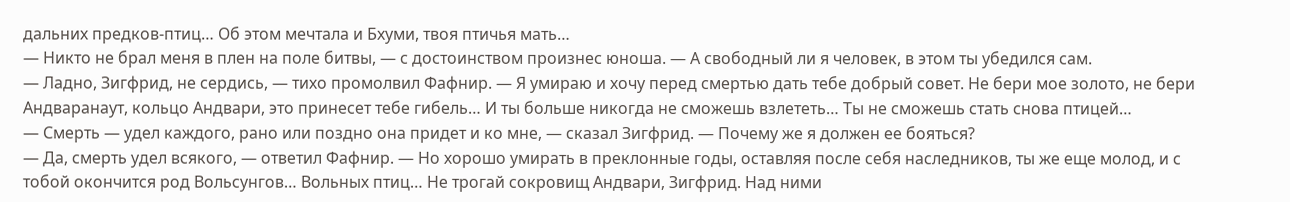дальних предков-птиц… Об этом мечтала и Бхуми, твоя птичья мать…
— Никто не брал меня в плен на поле битвы, — с достоинством произнес юноша. — А свободный ли я человек, в этом ты убедился сам.
— Ладно, Зигфрид, не сердись, — тихо промолвил Фафнир. — Я умираю и хочу перед смертью дать тебе добрый совет. Не бери мое золото, не бери Андваранаут, кольцо Андвари, это принесет тебе гибель… И ты больше никогда не сможешь взлететь… Ты не сможешь стать снова птицей…
— Смерть — удел каждого, рано или поздно она придет и ко мне, — сказал Зигфрид. — Почему же я должен ее бояться?
— Да, смерть удел всякого, — ответил Фафнир. — Но хорошо умирать в преклонные годы, оставляя после себя наследников, ты же еще молод, и с тобой окончится род Вольсунгов… Вольных птиц… Не трогай сокровищ Андвари, Зигфрид. Над ними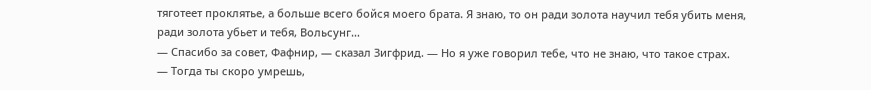тяготеет проклятье, а больше всего бойся моего брата. Я знаю, то он ради золота научил тебя убить меня, ради золота убьет и тебя, Вольсунг…
— Спасибо за совет, Фафнир, — сказал Зигфрид. — Но я уже говорил тебе, что не знаю, что такое страх.
— Тогда ты скоро умрешь,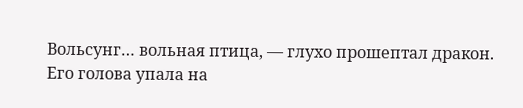Вольсунг… вольная птица, — глухо прошептал дракон.
Его голова упала на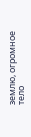землю, огромное тело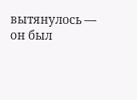вытянулось — он был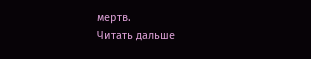мертв.
Читать дальше